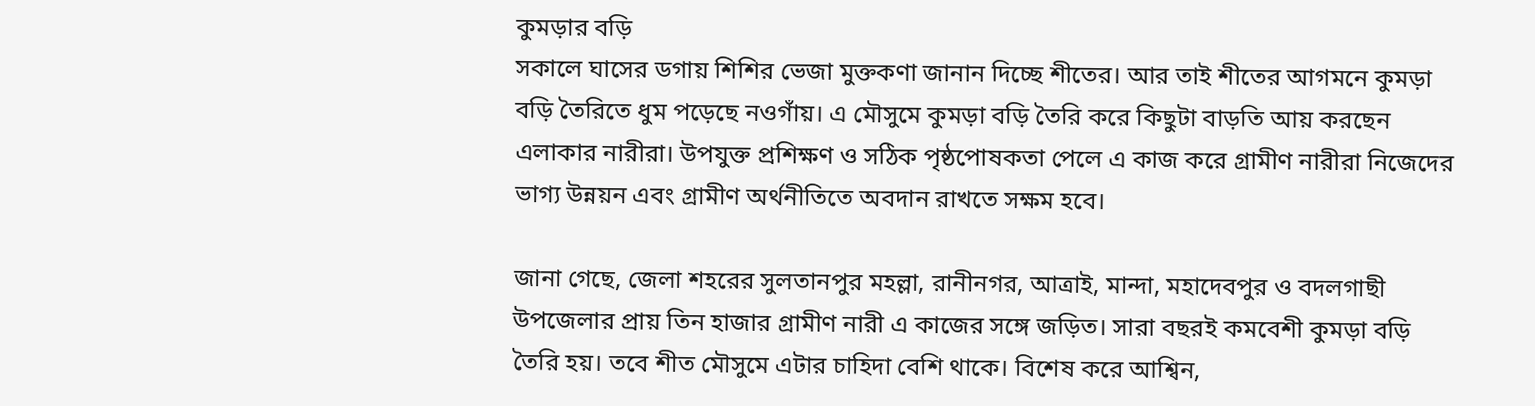কুমড়ার বড়ি
সকালে ঘাসের ডগায় শিশির ভেজা মুক্তকণা জানান দিচ্ছে শীতের। আর তাই শীতের আগমনে কুমড়া বড়ি তৈরিতে ধুম পড়েছে নওগাঁয়। এ মৌসুমে কুমড়া বড়ি তৈরি করে কিছুটা বাড়তি আয় করছেন এলাকার নারীরা। উপযুক্ত প্রশিক্ষণ ও সঠিক পৃষ্ঠপোষকতা পেলে এ কাজ করে গ্রামীণ নারীরা নিজেদের ভাগ্য উন্নয়ন এবং গ্রামীণ অর্থনীতিতে অবদান রাখতে সক্ষম হবে।

জানা গেছে, জেলা শহরের সুলতানপুর মহল্লা, রানীনগর, আত্রাই, মান্দা, মহাদেবপুর ও বদলগাছী উপজেলার প্রায় তিন হাজার গ্রামীণ নারী এ কাজের সঙ্গে জড়িত। সারা বছরই কমবেশী কুমড়া বড়ি তৈরি হয়। তবে শীত মৌসুমে এটার চাহিদা বেশি থাকে। বিশেষ করে আশ্বিন,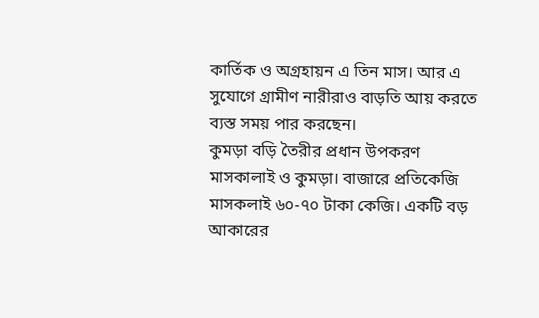কার্তিক ও অগ্রহায়ন এ তিন মাস। আর এ সুযোগে গ্রামীণ নারীরাও বাড়তি আয় করতে ব্যস্ত সময় পার করছেন।
কুমড়া বড়ি তৈরীর প্রধান উপকরণ মাসকালাই ও কুমড়া। বাজারে প্রতিকেজি মাসকলাই ৬০-৭০ টাকা কেজি। একটি বড় আকারের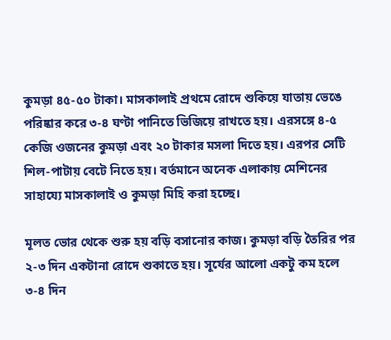কুমড়া ৪৫-৫০ টাকা। মাসকালাই প্রথমে রোদে শুকিয়ে যাতায় ভেঙে পরিষ্কার করে ৩-৪ ঘণ্টা পানিতে ভিজিয়ে রাখতে হয়। এরসঙ্গে ৪-৫ কেজি ওজনের কুমড়া এবং ২০ টাকার মসলা দিতে হয়। এরপর সেটি শিল-পাটায় বেটে নিতে হয়। বর্তমানে অনেক এলাকায় মেশিনের সাহায্যে মাসকালাই ও কুমড়া মিহি করা হচ্ছে।

মূলত ভোর থেকে শুরু হয় বড়ি বসানোর কাজ। কুমড়া বড়ি তৈরির পর ২-৩ দিন একটানা রোদে শুকাতে হয়। সূর্যের আলো একটু কম হলে ৩-৪ দিন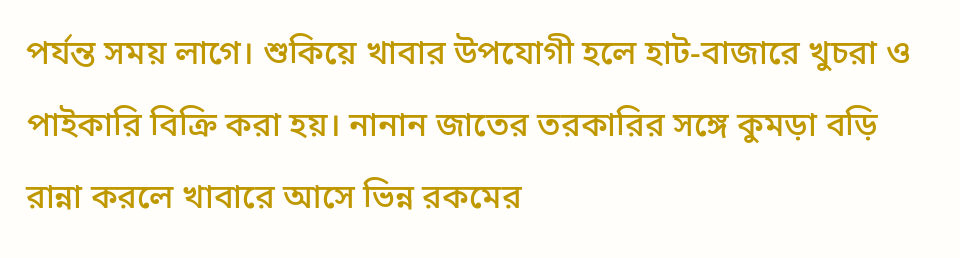পর্যন্ত সময় লাগে। শুকিয়ে খাবার উপযোগী হলে হাট-বাজারে খুচরা ও পাইকারি বিক্রি করা হয়। নানান জাতের তরকারির সঙ্গে কুমড়া বড়ি রান্না করলে খাবারে আসে ভিন্ন রকমের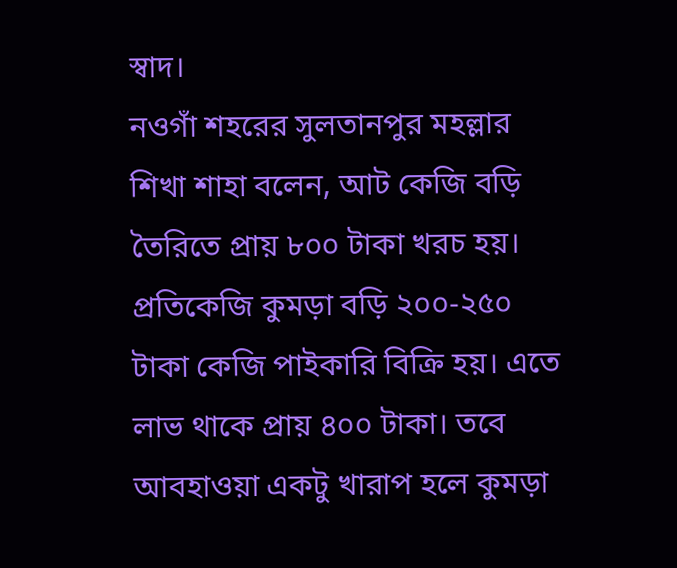স্বাদ।
নওগাঁ শহরের সুলতানপুর মহল্লার শিখা শাহা বলেন, আট কেজি বড়ি তৈরিতে প্রায় ৮০০ টাকা খরচ হয়। প্রতিকেজি কুমড়া বড়ি ২০০-২৫০ টাকা কেজি পাইকারি বিক্রি হয়। এতে লাভ থাকে প্রায় ৪০০ টাকা। তবে আবহাওয়া একটু খারাপ হলে কুমড়া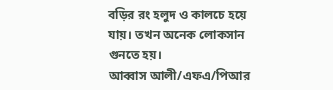বড়ির রং হলুদ ও কালচে হয়ে যায়। তখন অনেক লোকসান গুনতে হয়।
আব্বাস আলী/এফএ/পিআর